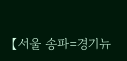【서울 송파=경기뉴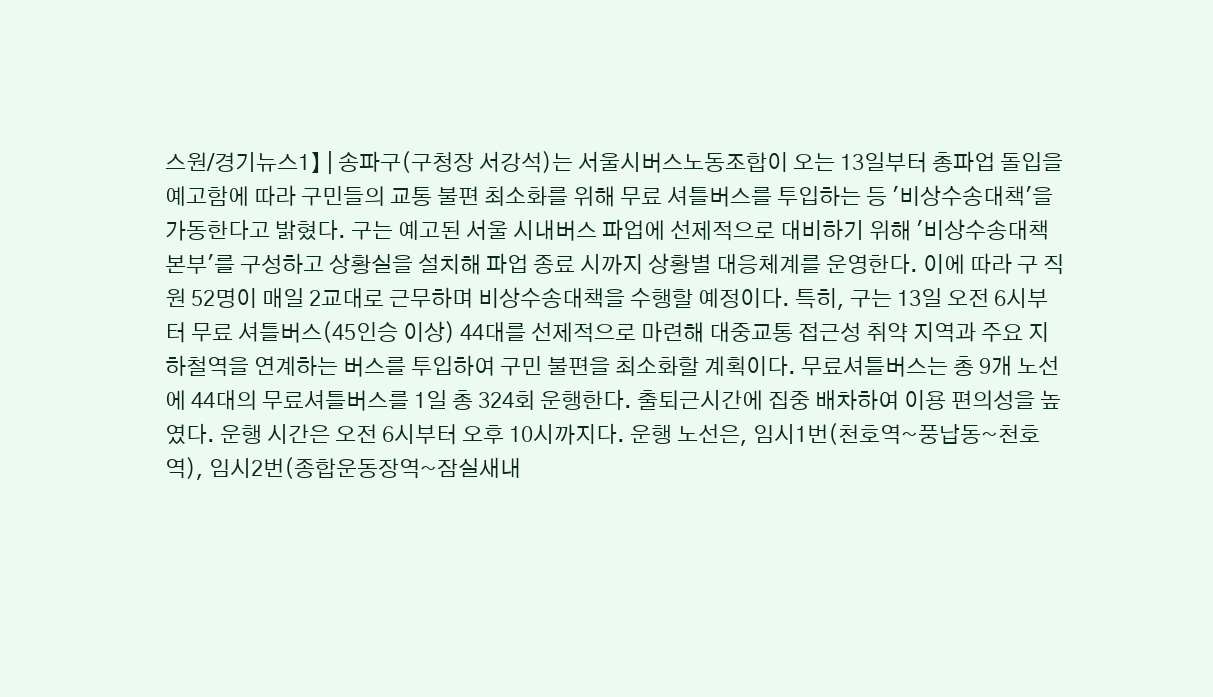스원/경기뉴스1】 | 송파구(구청장 서강석)는 서울시버스노동조합이 오는 13일부터 총파업 돌입을 예고함에 따라 구민들의 교통 불편 최소화를 위해 무료 셔틀버스를 투입하는 등 '비상수송대책'을 가동한다고 밝혔다. 구는 예고된 서울 시내버스 파업에 선제적으로 대비하기 위해 '비상수송대책본부'를 구성하고 상황실을 설치해 파업 종료 시까지 상황별 대응체계를 운영한다. 이에 따라 구 직원 52명이 매일 2교대로 근무하며 비상수송대책을 수행할 예정이다. 특히, 구는 13일 오전 6시부터 무료 셔틀버스(45인승 이상) 44대를 선제적으로 마련해 대중교통 접근성 취약 지역과 주요 지하철역을 연계하는 버스를 투입하여 구민 불편을 최소화할 계획이다. 무료셔틀버스는 총 9개 노선에 44대의 무료셔틀버스를 1일 총 324회 운행한다. 출퇴근시간에 집중 배차하여 이용 편의성을 높였다. 운행 시간은 오전 6시부터 오후 10시까지다. 운행 노선은, 임시1번(천호역~풍납동~천호역), 임시2번(종합운동장역~잠실새내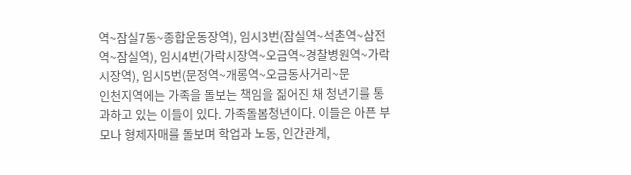역~잠실7동~종합운동장역), 임시3번(잠실역~석촌역~삼전역~잠실역), 임시4번(가락시장역~오금역~경찰병원역~가락시장역), 임시5번(문정역~개롱역~오금동사거리~문
인천지역에는 가족을 돌보는 책임을 짊어진 채 청년기를 통과하고 있는 이들이 있다. 가족돌봄청년이다. 이들은 아픈 부모나 형제자매를 돌보며 학업과 노동, 인간관계,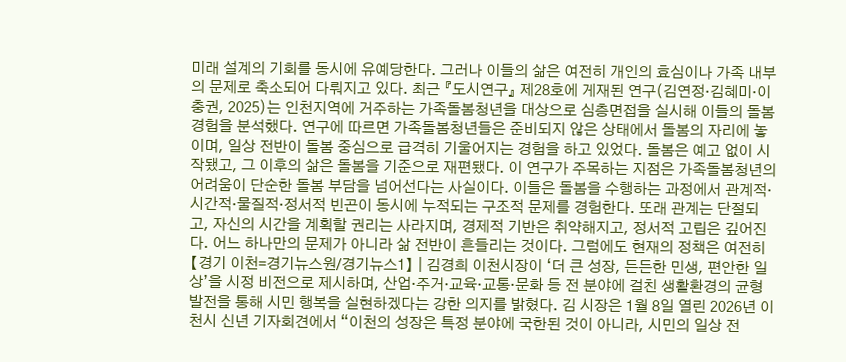미래 설계의 기회를 동시에 유예당한다. 그러나 이들의 삶은 여전히 개인의 효심이나 가족 내부의 문제로 축소되어 다뤄지고 있다. 최근 『도시연구』 제28호에 게재된 연구(김연정·김혜미·이충권, 2025)는 인천지역에 거주하는 가족돌봄청년을 대상으로 심층면접을 실시해 이들의 돌봄 경험을 분석했다. 연구에 따르면 가족돌봄청년들은 준비되지 않은 상태에서 돌봄의 자리에 놓이며, 일상 전반이 돌봄 중심으로 급격히 기울어지는 경험을 하고 있었다. 돌봄은 예고 없이 시작됐고, 그 이후의 삶은 돌봄을 기준으로 재편됐다. 이 연구가 주목하는 지점은 가족돌봄청년의 어려움이 단순한 돌봄 부담을 넘어선다는 사실이다. 이들은 돌봄을 수행하는 과정에서 관계적·시간적·물질적·정서적 빈곤이 동시에 누적되는 구조적 문제를 경험한다. 또래 관계는 단절되고, 자신의 시간을 계획할 권리는 사라지며, 경제적 기반은 취약해지고, 정서적 고립은 깊어진다. 어느 하나만의 문제가 아니라 삶 전반이 흔들리는 것이다. 그럼에도 현재의 정책은 여전히
【경기 이천=경기뉴스원/경기뉴스1】 | 김경희 이천시장이 ‘더 큰 성장, 든든한 민생, 편안한 일상’을 시정 비전으로 제시하며, 산업·주거·교육·교통·문화 등 전 분야에 걸친 생활환경의 균형 발전을 통해 시민 행복을 실현하겠다는 강한 의지를 밝혔다. 김 시장은 1월 8일 열린 2026년 이천시 신년 기자회견에서 “이천의 성장은 특정 분야에 국한된 것이 아니라, 시민의 일상 전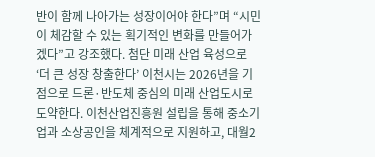반이 함께 나아가는 성장이어야 한다”며 “시민이 체감할 수 있는 획기적인 변화를 만들어가겠다”고 강조했다. 첨단 미래 산업 육성으로 ‘더 큰 성장 창출한다’ 이천시는 2026년을 기점으로 드론·반도체 중심의 미래 산업도시로 도약한다. 이천산업진흥원 설립을 통해 중소기업과 소상공인을 체계적으로 지원하고, 대월2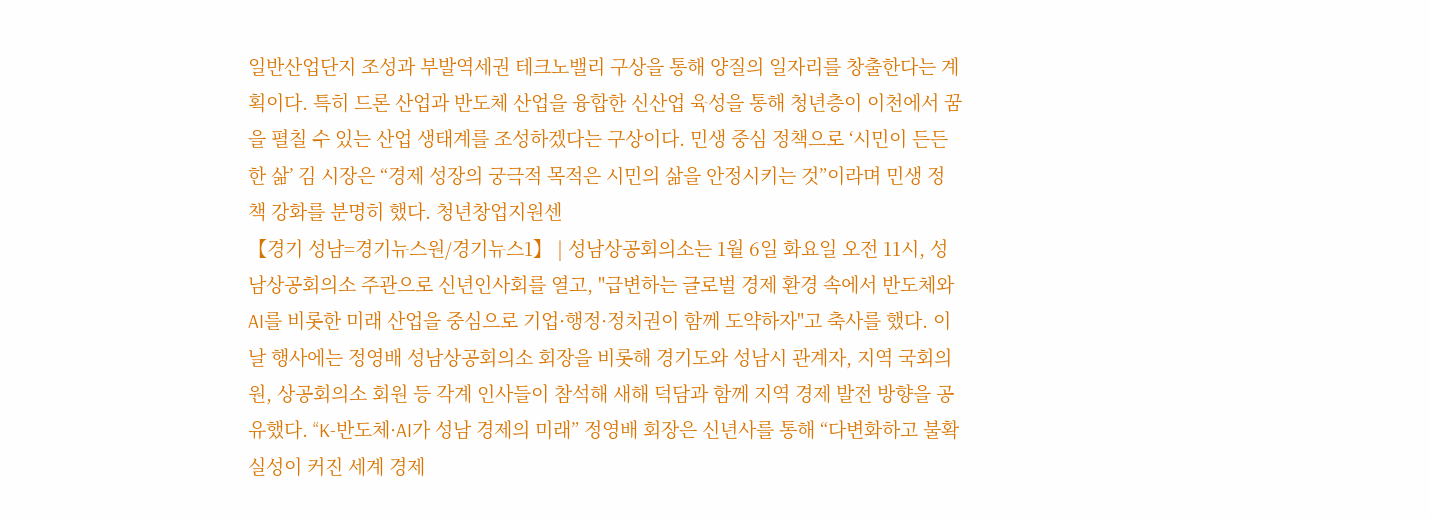일반산업단지 조성과 부발역세권 테크노밸리 구상을 통해 양질의 일자리를 창출한다는 계획이다. 특히 드론 산업과 반도체 산업을 융합한 신산업 육성을 통해 청년층이 이천에서 꿈을 펼칠 수 있는 산업 생태계를 조성하겠다는 구상이다. 민생 중심 정책으로 ‘시민이 든든한 삶’ 김 시장은 “경제 성장의 궁극적 목적은 시민의 삶을 안정시키는 것”이라며 민생 정책 강화를 분명히 했다. 청년창업지원센
【경기 성남=경기뉴스원/경기뉴스1】 | 성남상공회의소는 1월 6일 화요일 오전 11시, 성남상공회의소 주관으로 신년인사회를 열고, "급변하는 글로벌 경제 환경 속에서 반도체와 AI를 비롯한 미래 산업을 중심으로 기업·행정·정치권이 함께 도약하자"고 축사를 했다. 이날 행사에는 정영배 성남상공회의소 회장을 비롯해 경기도와 성남시 관계자, 지역 국회의원, 상공회의소 회원 등 각계 인사들이 참석해 새해 덕담과 함께 지역 경제 발전 방향을 공유했다. “K-반도체·AI가 성남 경제의 미래” 정영배 회장은 신년사를 통해 “다변화하고 불확실성이 커진 세계 경제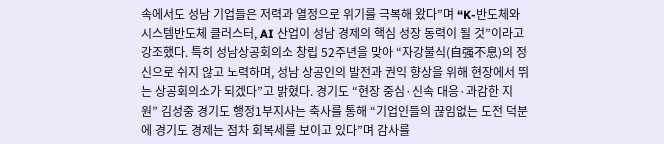속에서도 성남 기업들은 저력과 열정으로 위기를 극복해 왔다”며 “K-반도체와 시스템반도체 클러스터, AI 산업이 성남 경제의 핵심 성장 동력이 될 것”이라고 강조했다. 특히 성남상공회의소 창립 52주년을 맞아 “자강불식(自强不息)의 정신으로 쉬지 않고 노력하며, 성남 상공인의 발전과 권익 향상을 위해 현장에서 뛰는 상공회의소가 되겠다”고 밝혔다. 경기도 “현장 중심·신속 대응·과감한 지원” 김성중 경기도 행정1부지사는 축사를 통해 “기업인들의 끊임없는 도전 덕분에 경기도 경제는 점차 회복세를 보이고 있다”며 감사를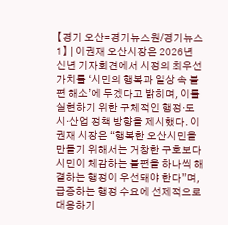【경기 오산=경기뉴스원/경기뉴스1】 | 이권재 오산시장은 2026년 신년 기자회견에서 시정의 최우선 가치를 ‘시민의 행복과 일상 속 불편 해소’에 두겠다고 밝히며, 이를 실현하기 위한 구체적인 행정·도시·산업 정책 방향을 제시했다. 이권재 시장은 “행복한 오산시민을 만들기 위해서는 거창한 구호보다 시민이 체감하는 불편을 하나씩 해결하는 행정이 우선돼야 한다”며, 급증하는 행정 수요에 선제적으로 대응하기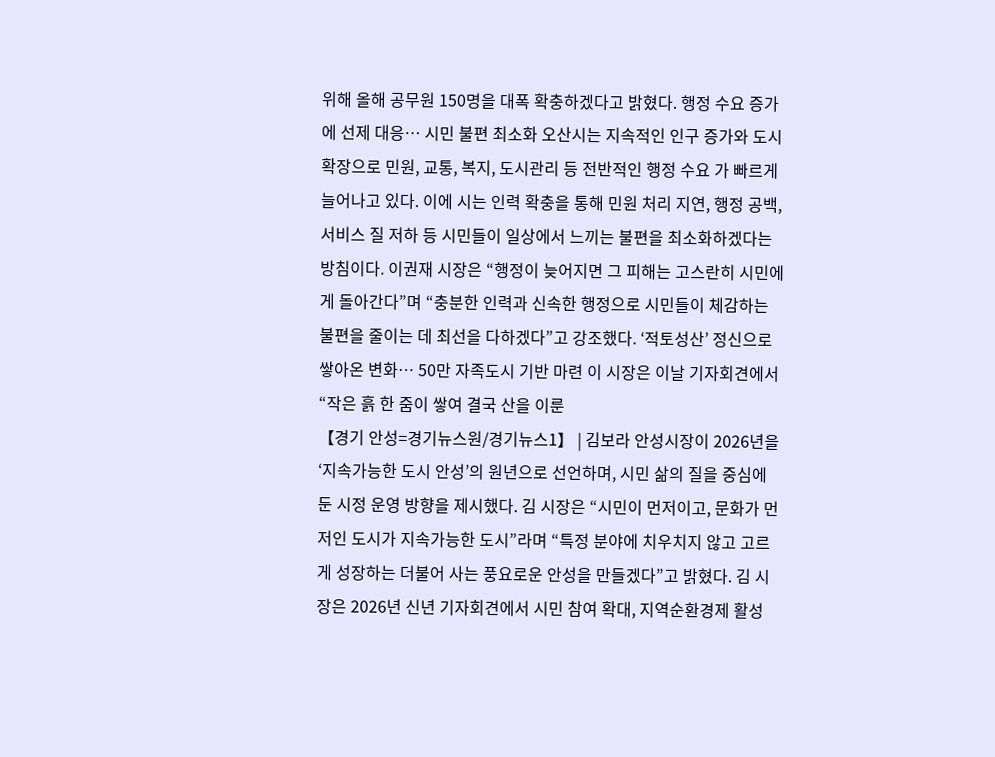위해 올해 공무원 150명을 대폭 확충하겠다고 밝혔다. 행정 수요 증가에 선제 대응… 시민 불편 최소화 오산시는 지속적인 인구 증가와 도시 확장으로 민원, 교통, 복지, 도시관리 등 전반적인 행정 수요 가 빠르게 늘어나고 있다. 이에 시는 인력 확충을 통해 민원 처리 지연, 행정 공백, 서비스 질 저하 등 시민들이 일상에서 느끼는 불편을 최소화하겠다는 방침이다. 이권재 시장은 “행정이 늦어지면 그 피해는 고스란히 시민에게 돌아간다”며 “충분한 인력과 신속한 행정으로 시민들이 체감하는 불편을 줄이는 데 최선을 다하겠다”고 강조했다. ‘적토성산’ 정신으로 쌓아온 변화… 50만 자족도시 기반 마련 이 시장은 이날 기자회견에서 “작은 흙 한 줌이 쌓여 결국 산을 이룬
【경기 안성=경기뉴스원/경기뉴스1】 | 김보라 안성시장이 2026년을 ‘지속가능한 도시 안성’의 원년으로 선언하며, 시민 삶의 질을 중심에 둔 시정 운영 방향을 제시했다. 김 시장은 “시민이 먼저이고, 문화가 먼저인 도시가 지속가능한 도시”라며 “특정 분야에 치우치지 않고 고르게 성장하는 더불어 사는 풍요로운 안성을 만들겠다”고 밝혔다. 김 시장은 2026년 신년 기자회견에서 시민 참여 확대, 지역순환경제 활성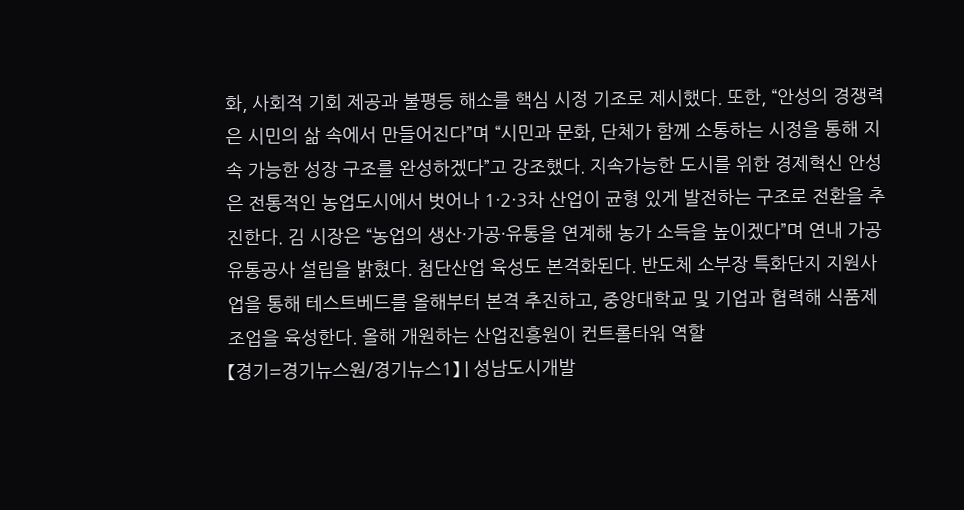화, 사회적 기회 제공과 불평등 해소를 핵심 시정 기조로 제시했다. 또한, “안성의 경쟁력은 시민의 삶 속에서 만들어진다”며 “시민과 문화, 단체가 함께 소통하는 시정을 통해 지속 가능한 성장 구조를 완성하겠다”고 강조했다. 지속가능한 도시를 위한 경제혁신 안성은 전통적인 농업도시에서 벗어나 1·2·3차 산업이 균형 있게 발전하는 구조로 전환을 추진한다. 김 시장은 “농업의 생산·가공·유통을 연계해 농가 소득을 높이겠다”며 연내 가공유통공사 설립을 밝혔다. 첨단산업 육성도 본격화된다. 반도체 소부장 특화단지 지원사업을 통해 테스트베드를 올해부터 본격 추진하고, 중앙대학교 및 기업과 협력해 식품제조업을 육성한다. 올해 개원하는 산업진흥원이 컨트롤타워 역할
【경기=경기뉴스원/경기뉴스1】 | 성남도시개발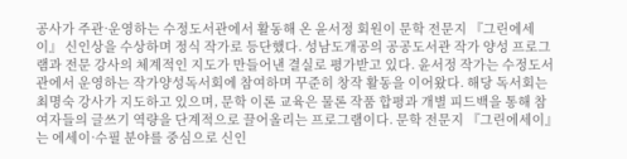공사가 주관·운영하는 수정도서관에서 활동해 온 윤서정 회원이 문학 전문지 『그린에세이』 신인상을 수상하며 정식 작가로 등단했다. 성남도개공의 공공도서관 작가 양성 프로그램과 전문 강사의 체계적인 지도가 만들어낸 결실로 평가받고 있다. 윤서정 작가는 수정도서관에서 운영하는 작가양성독서회에 참여하며 꾸준히 창작 활동을 이어왔다. 해당 독서회는 최명숙 강사가 지도하고 있으며, 문학 이론 교육은 물론 작품 합평과 개별 피드백을 통해 참여자들의 글쓰기 역량을 단계적으로 끌어올리는 프로그램이다. 문학 전문지 『그린에세이』는 에세이·수필 분야를 중심으로 신인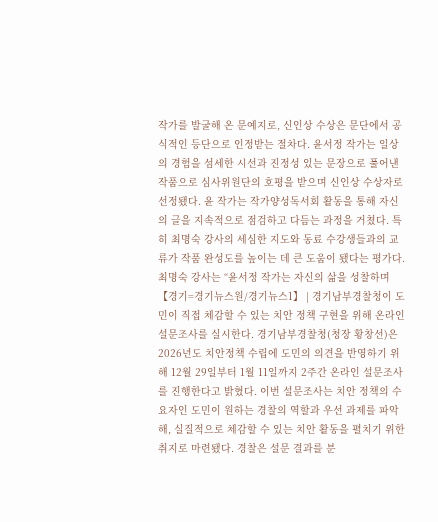작가를 발굴해 온 문예지로, 신인상 수상은 문단에서 공식적인 등단으로 인정받는 절차다. 윤서정 작가는 일상의 경험을 섬세한 시선과 진정성 있는 문장으로 풀어낸 작품으로 심사위원단의 호평을 받으며 신인상 수상자로 선정됐다. 윤 작가는 작가양성독서회 활동을 통해 자신의 글을 지속적으로 점검하고 다듬는 과정을 거쳤다. 특히 최명숙 강사의 세심한 지도와 동료 수강생들과의 교류가 작품 완성도를 높이는 데 큰 도움이 됐다는 평가다. 최명숙 강사는 “윤서정 작가는 자신의 삶을 성찰하며
【경기=경기뉴스원/경기뉴스1】 | 경기남부경찰청이 도민이 직접 체감할 수 있는 치안 정책 구현을 위해 온라인 설문조사를 실시한다. 경기남부경찰청(청장 황창선)은 2026년도 치안정책 수립에 도민의 의견을 반영하기 위해 12월 29일부터 1월 11일까지 2주간 온라인 설문조사를 진행한다고 밝혔다. 이번 설문조사는 치안 정책의 수요자인 도민이 원하는 경찰의 역할과 우선 과제를 파악해, 실질적으로 체감할 수 있는 치안 활동을 펼치기 위한 취지로 마련됐다. 경찰은 설문 결과를 분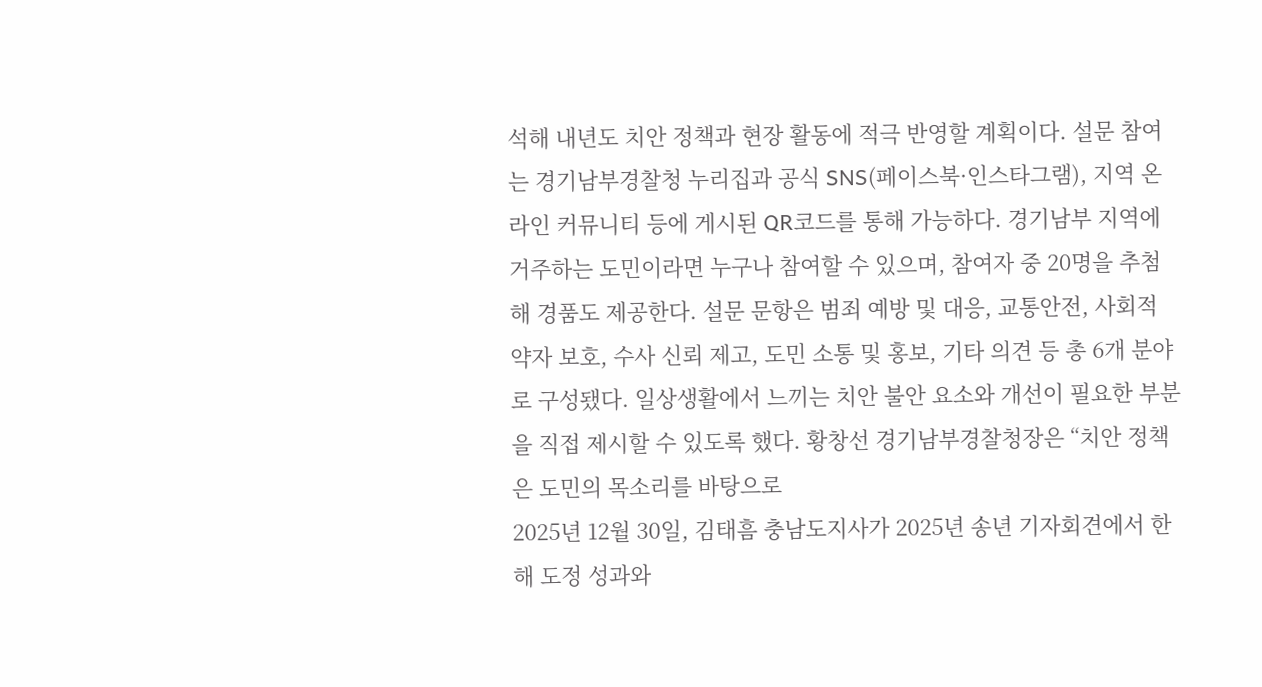석해 내년도 치안 정책과 현장 활동에 적극 반영할 계획이다. 설문 참여는 경기남부경찰청 누리집과 공식 SNS(페이스북·인스타그램), 지역 온라인 커뮤니티 등에 게시된 QR코드를 통해 가능하다. 경기남부 지역에 거주하는 도민이라면 누구나 참여할 수 있으며, 참여자 중 20명을 추첨해 경품도 제공한다. 설문 문항은 범죄 예방 및 대응, 교통안전, 사회적 약자 보호, 수사 신뢰 제고, 도민 소통 및 홍보, 기타 의견 등 총 6개 분야로 구성됐다. 일상생활에서 느끼는 치안 불안 요소와 개선이 필요한 부분을 직접 제시할 수 있도록 했다. 황창선 경기남부경찰청장은 “치안 정책은 도민의 목소리를 바탕으로
2025년 12월 30일, 김태흠 충남도지사가 2025년 송년 기자회견에서 한 해 도정 성과와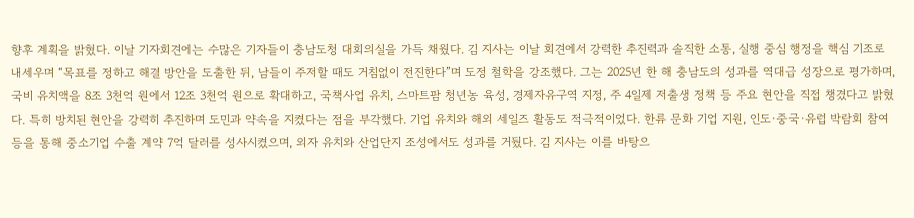향후 계획을 밝혔다. 이날 기자회견에는 수많은 기자들이 충남도청 대회의실을 가득 채웠다. 김 지사는 이날 회견에서 강력한 추진력과 솔직한 소통, 실행 중심 행정을 핵심 기조로 내세우며 “목표를 정하고 해결 방안을 도출한 뒤, 남들이 주저할 때도 거침없이 전진한다”며 도정 철학을 강조했다. 그는 2025년 한 해 충남도의 성과를 역대급 성장으로 평가하며, 국비 유치액을 8조 3천억 원에서 12조 3천억 원으로 확대하고, 국책사업 유치, 스마트팜 청년농 육성, 경제자유구역 지정, 주 4일제 저출생 정책 등 주요 현안을 직접 챙겼다고 밝혔다. 특히 방치된 현안을 강력히 추진하며 도민과 약속을 지켰다는 점을 부각했다. 기업 유치와 해외 세일즈 활동도 적극적이었다. 한류 문화 기업 지원, 인도·중국·유럽 박람회 참여 등을 통해 중소기업 수출 계약 7억 달러를 성사시켰으며, 외자 유치와 산업단지 조성에서도 성과를 거뒀다. 김 지사는 이를 바탕으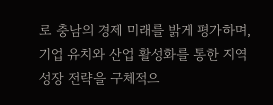로 충남의 경제 미래를 밝게 평가하며, 기업 유치와 산업 활성화를 통한 지역 성장 전략을 구체적으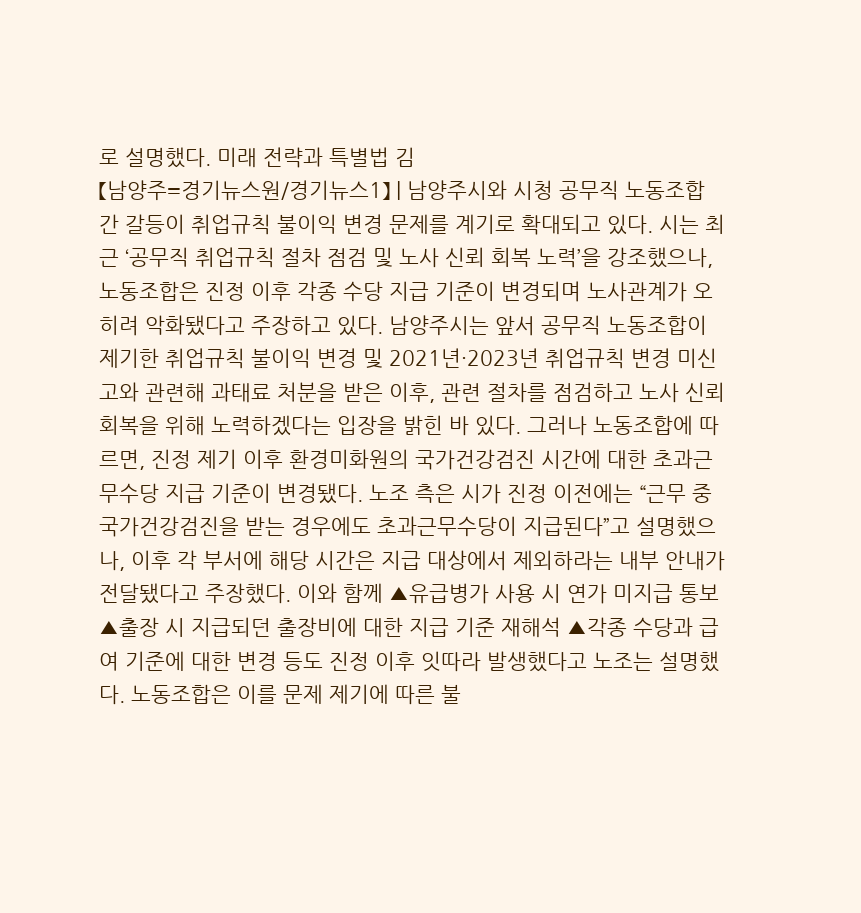로 설명했다. 미래 전략과 특별법 김
【남양주=경기뉴스원/경기뉴스1】 | 남양주시와 시청 공무직 노동조합 간 갈등이 취업규칙 불이익 변경 문제를 계기로 확대되고 있다. 시는 최근 ‘공무직 취업규칙 절차 점검 및 노사 신뢰 회복 노력’을 강조했으나, 노동조합은 진정 이후 각종 수당 지급 기준이 변경되며 노사관계가 오히려 악화됐다고 주장하고 있다. 남양주시는 앞서 공무직 노동조합이 제기한 취업규칙 불이익 변경 및 2021년·2023년 취업규칙 변경 미신고와 관련해 과태료 처분을 받은 이후, 관련 절차를 점검하고 노사 신뢰 회복을 위해 노력하겠다는 입장을 밝힌 바 있다. 그러나 노동조합에 따르면, 진정 제기 이후 환경미화원의 국가건강검진 시간에 대한 초과근무수당 지급 기준이 변경됐다. 노조 측은 시가 진정 이전에는 “근무 중 국가건강검진을 받는 경우에도 초과근무수당이 지급된다”고 설명했으나, 이후 각 부서에 해당 시간은 지급 대상에서 제외하라는 내부 안내가 전달됐다고 주장했다. 이와 함께 ▲유급병가 사용 시 연가 미지급 통보 ▲출장 시 지급되던 출장비에 대한 지급 기준 재해석 ▲각종 수당과 급여 기준에 대한 변경 등도 진정 이후 잇따라 발생했다고 노조는 설명했다. 노동조합은 이를 문제 제기에 따른 불